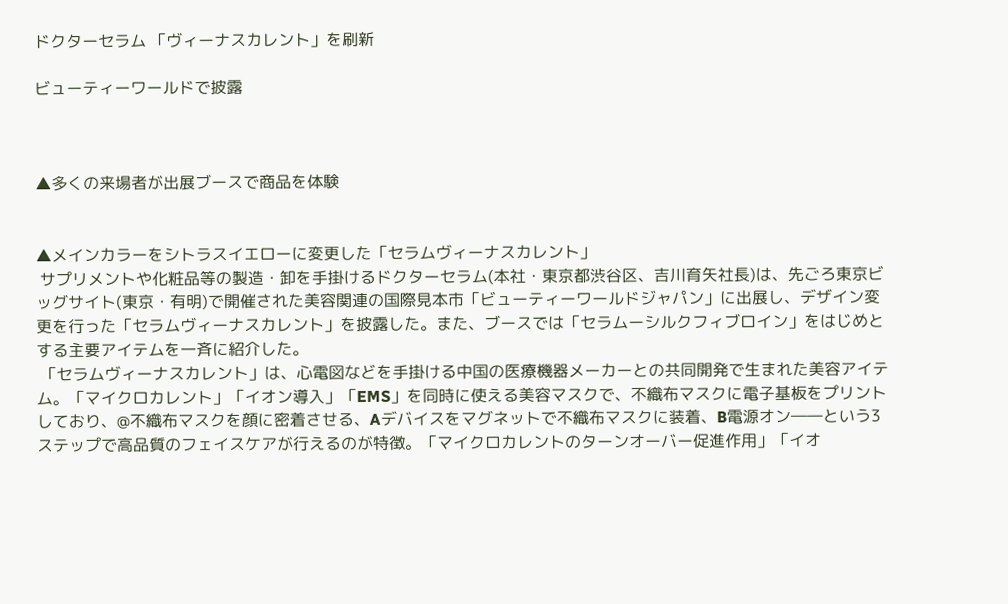ドクターセラム 「ヴィーナスカレント」を刷新

ビューティーワールドで披露



▲多くの来場者が出展ブースで商品を体験


▲メインカラーをシトラスイエローに変更した「セラムヴィーナスカレント」
 サプリメントや化粧品等の製造・卸を手掛けるドクターセラム(本社・東京都渋谷区、吉川育矢社長)は、先ごろ東京ビッグサイト(東京・有明)で開催された美容関連の国際見本市「ビューティーワールドジャパン」に出展し、デザイン変更を行った「セラムヴィーナスカレント」を披露した。また、ブースでは「セラムーシルクフィブロイン」をはじめとする主要アイテムを一斉に紹介した。
 「セラムヴィーナスカレント」は、心電図などを手掛ける中国の医療機器メーカーとの共同開発で生まれた美容アイテム。「マイクロカレント」「イオン導入」「EMS」を同時に使える美容マスクで、不織布マスクに電子基板をプリントしており、@不織布マスクを顔に密着させる、Aデバイスをマグネットで不織布マスクに装着、B電源オン――という3ステップで高品質のフェイスケアが行えるのが特徴。「マイクロカレントのターンオーバー促進作用」「イオ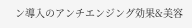ン導入のアンチエンジング効果&美容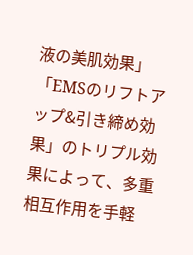液の美肌効果」「EMSのリフトアップ&引き締め効果」のトリプル効果によって、多重相互作用を手軽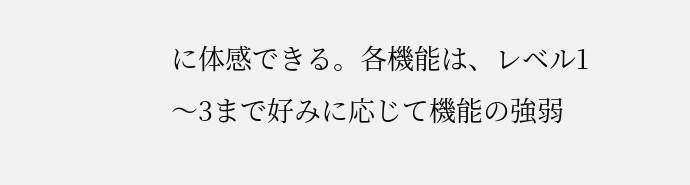に体感できる。各機能は、レベル1〜3まで好みに応じて機能の強弱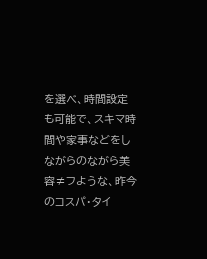を選べ、時間設定も可能で、スキマ時間や家事などをしながらのながら美容≠フような、昨今のコスパ・タイ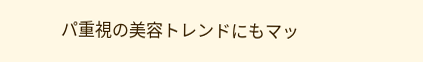パ重視の美容トレンドにもマッ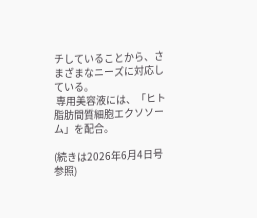チしていることから、さまざまなニーズに対応している。
 専用美容液には、「ヒト脂肪間質細胞エクソソーム」を配合。

(続きは2026年6月4日号参照)